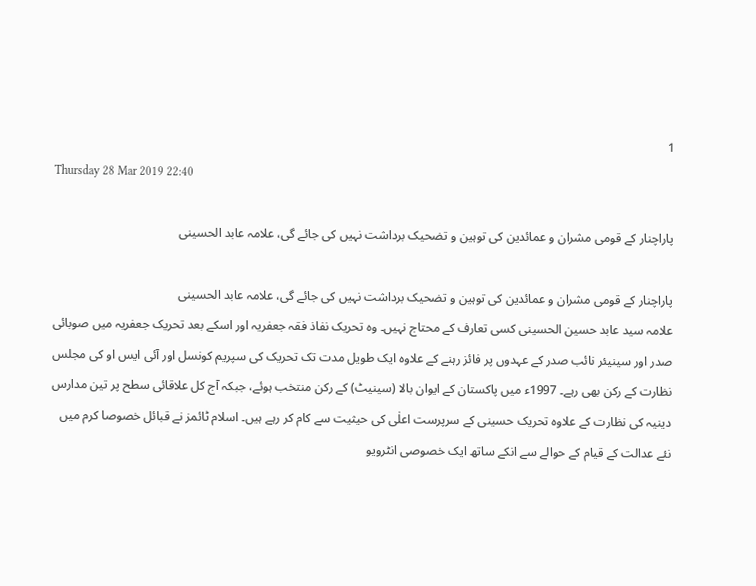1
Thursday 28 Mar 2019 22:40

پاراچنار کے قومی مشران و عمائدین کی توہین و تضحیک برداشت نہیں کی جائے گی، علامہ عابد الحسینی

پاراچنار کے قومی مشران و عمائدین کی توہین و تضحیک برداشت نہیں کی جائے گی، علامہ عابد الحسینی
علامہ سید عابد حسین الحسینی کسی تعارف کے محتاج نہیں۔ وہ تحریک نفاذ فقہ جعفریہ اور اسکے بعد تحریک جعفریہ میں صوبائی صدر اور سینیئر نائب صدر کے عہدوں پر فائز رہنے کے علاوہ ایک طویل مدت تک تحریک کی سپریم کونسل اور آئی ایس او کی مجلس نظارت کے رکن بھی رہے۔ 1997ء میں پاکستان کے ایوان بالا (سینیٹ) کے رکن منتخب ہوئے، جبکہ آج کل علاقائی سطح پر تین مدارس دینیہ کی نظارت کے علاوہ تحریک حسینی کے سرپرست اعلٰی کی حیثیت سے کام کر رہے ہیں۔ اسلام ٹائمز نے قبائل خصوصا کرم میں نئے عدالت کے قیام کے حوالے سے انکے ساتھ ایک خصوصی انٹرویو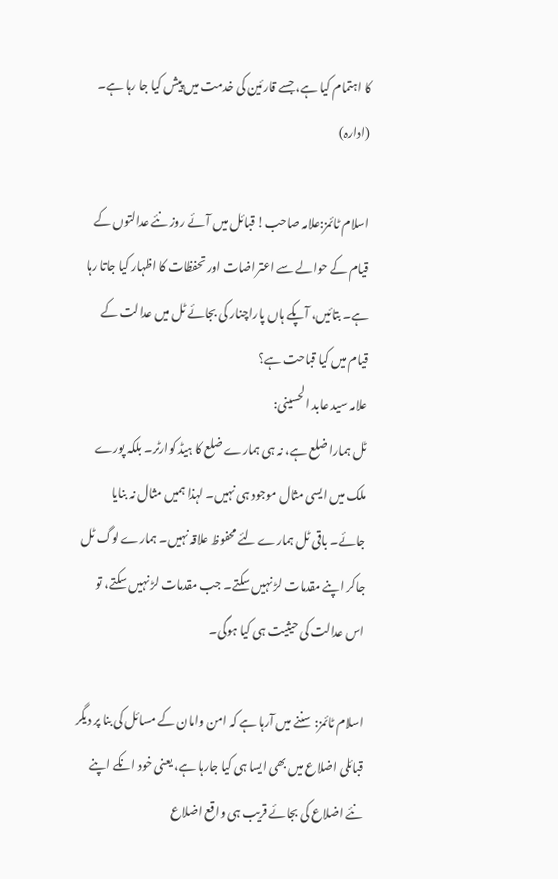کا اہتمام کیا ہے، جسے قارئین کی خدمت میں پیش کیا جا رہا ہے۔ (ادارہ)

اسلام ٹائمز:علامہ صاحب! قبائل میں آئے روز نئے عدالتوں کے قیام کے حوالے سے اعتراضات اور تحفظات کا اظہار کیا جاتا رہا ہے۔ بتائیں، آپکے ہاں پاراچنار کی بجائے ٹل میں عدالت کے قیام میں کیا قباحت ہے؟
علامہ سید عابد الحسینی:
ٹل ہمارا ضلع ہے، نہ ہی ہمارے ضلع کا ہیڈ کوارٹر۔ بلکہ پورے ملک میں ایسی مثال موجود ہی نہیں۔ لہذا ہمیں مثال نہ بنایا جائے۔ باقی ٹل ہمارے لئے محفوظ علاقہ نہیں۔ ہمارے لوگ ٹل جاکر اپنے مقدمات لڑ نہیں سکتے۔ جب مقدمات لڑ نہیں سکتے، تو اس عدالت کی حیثیت ہی کیا ہوگی۔

اسلام ٹائمز: سننے میں آرہا ہے کہ امن وامان کے مسائل کی بنا پر دیگر قبائلی اضلاع میں بھی ایسا ہی کیا جارہا ہے، یعنی خود انکے اپنے نئے اضلاع کی بجائے قریب ہی واقع اضلاع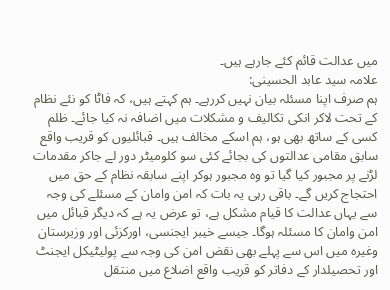میں عدالت قائم کئے جارہے ہیں۔
علامہ سید عابد الحسینی:
ہم صرف اپنا مسئلہ بیان نہیں کررہے۔ ہم کہتے ہیں، کہ فاٹا کو نئے نظام کے تحت لاکر انکی تکالیف و مشکلات میں اضافہ نہ کیا جائے۔ ظلم کسی کے ساتھ بھی ہو، ہم اسکے مخالف ہیں۔ قبائلیوں کو قریب واقع سابق مقامی عدالتوں کی بجائے کئی سو کلومیٹر دور لے جاکر مقدمات لڑنے پر مجبور کیا گیا تو وہ مجبور ہوکر اپنے سابقہ نظام کے حق میں احتجاج کریں گے۔ باقی رہی یہ بات کہ امن وامان کے مسئلے کی وجہ سے یہاں عدالت کا قیام مشکل ہے، تو عرض یہ ہے کہ دیگر قبائل میں امن وامان کا مسئلہ ہوگا۔ جیسے خیبر ایجنسی، اورکزئی اور وزیرستان وغیرہ میں اس سے پہلے بھی نقض امن کی وجہ سے پولیٹیکل ایجنٹ اور تحصیلدار کے دفاتر کو قریب واقع اضلاع میں منتقل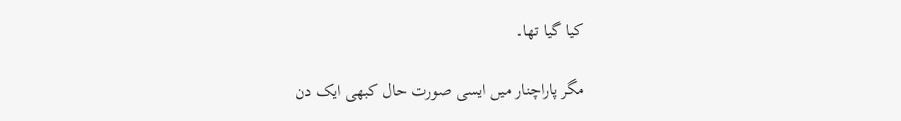کیا گیا تھا۔

مگر پاراچنار میں ایسی صورت حال کبھی ایک دن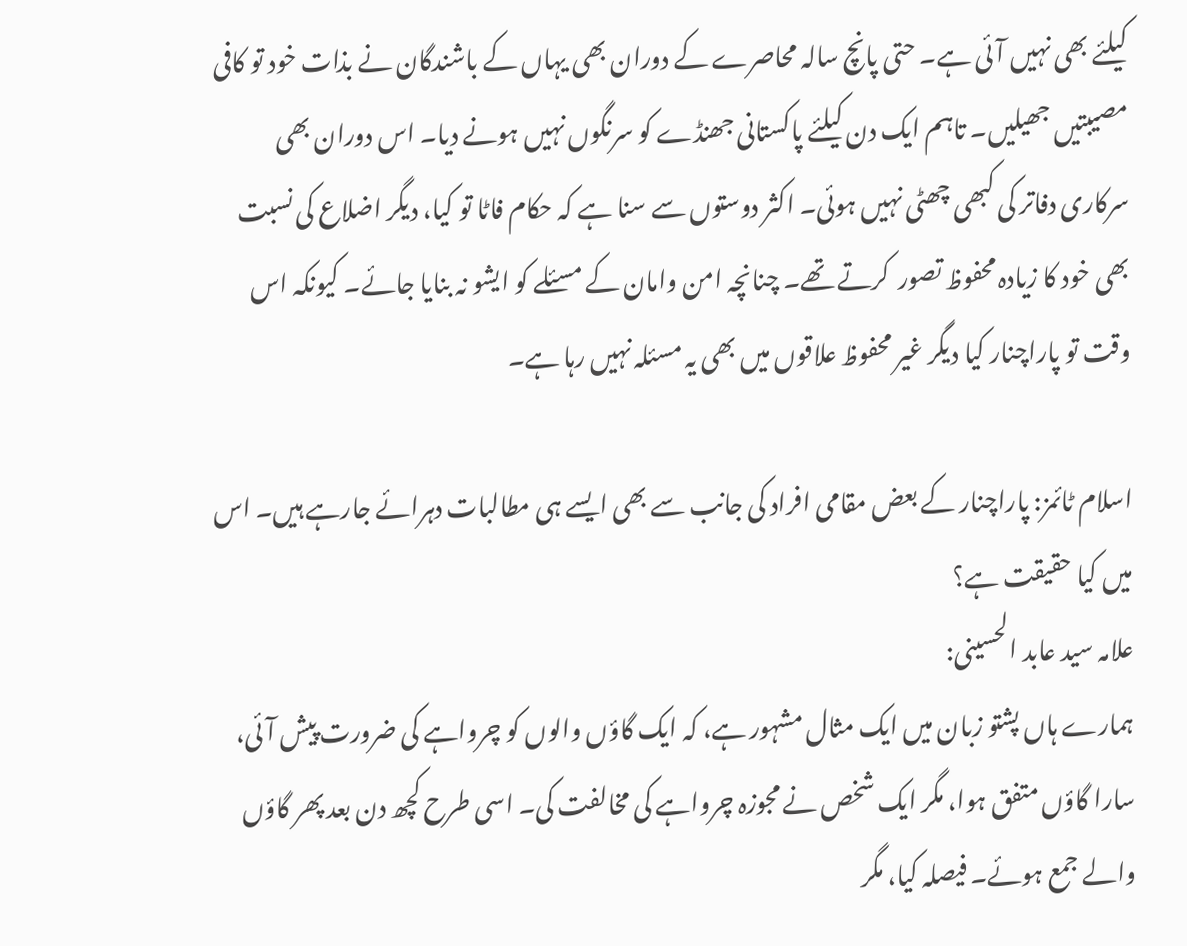کیلئے بھی نہیں آئی ہے۔ حتی پانچ سالہ محاصرے کے دوران بھی یہاں کے باشندگان نے بذات خود تو کافی مصیبتیں جھیلیں۔ تاہم ایک دن کیلئے پاکستانی جھنڈے کو سرنگوں نہیں ہونے دیا۔ اس دوران بھی سرکاری دفاتر کی کبھی چھٹی نہیں ہوئی۔ اکثر دوستوں سے سنا ہے کہ حکام فاٹا تو کیا، دیگر اضلاع کی نسبت بھی خود کا زیادہ محفوظ تصور  کرتے تھے۔ چنانچہ امن وامان کے مسئلے کو ایشو نہ بنایا جائے۔ کیونکہ اس وقت تو پاراچنار کیا دیگر غیر محفوظ علاقوں میں بھی یہ مسئلہ نہیں رہا ہے۔

اسلام ٹائمز: پاراچنار کے بعض مقامی افراد کی جانب سے بھی ایسے ہی مطالبات دہرائے جارہے ہیں۔ اس میں کیا حقیقت ہے؟
علامہ سید عابد الحسینی:
ہمارے ہاں پشتو زبان میں ایک مثال مشہور ہے، کہ ایک گاؤں والوں کو چرواہے کی ضرورت پیش آئی، سارا گاؤں متفق ہوا، مگر ایک شخص نے مجوزہ چرواہے کی مخالفت کی۔ اسی طرح کچھ دن بعد پھر گاؤں والے جمع ہوئے۔ فیصلہ کیا، مگر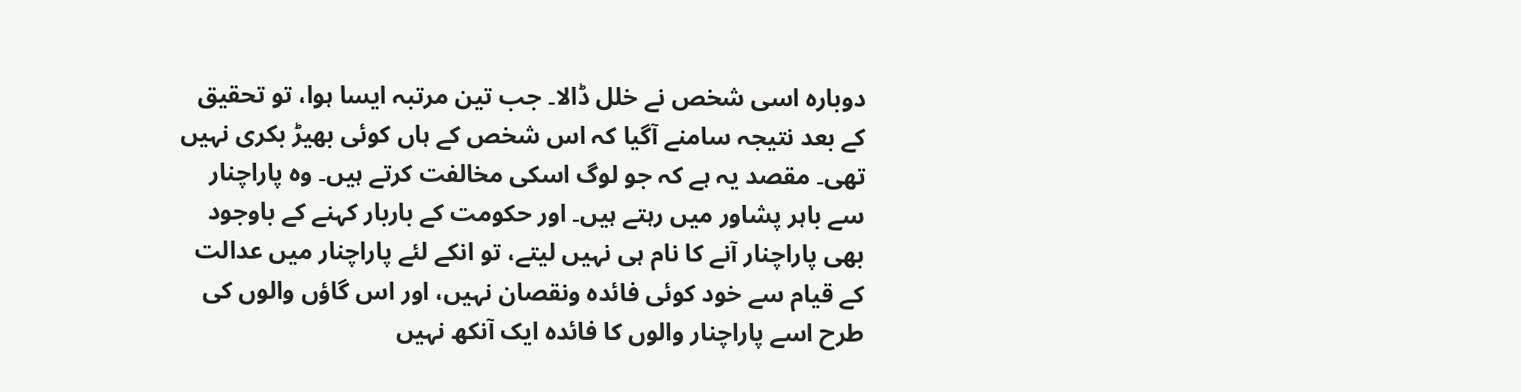دوبارہ اسی شخص نے خلل ڈالا۔ جب تین مرتبہ ایسا ہوا، تو تحقیق کے بعد نتیجہ سامنے آگیا کہ اس شخص کے ہاں کوئی بھیڑ بکری نہیں تھی۔ مقصد یہ ہے کہ جو لوگ اسکی مخالفت کرتے ہیں۔ وہ پاراچنار سے باہر پشاور میں رہتے ہیں۔ اور حکومت کے باربار کہنے کے باوجود بھی پاراچنار آنے کا نام ہی نہیں لیتے، تو انکے لئے پاراچنار میں عدالت کے قیام سے خود کوئی فائدہ ونقصان نہیں، اور اس گاؤں والوں کی طرح اسے پاراچنار والوں کا فائدہ ایک آنکھ نہیں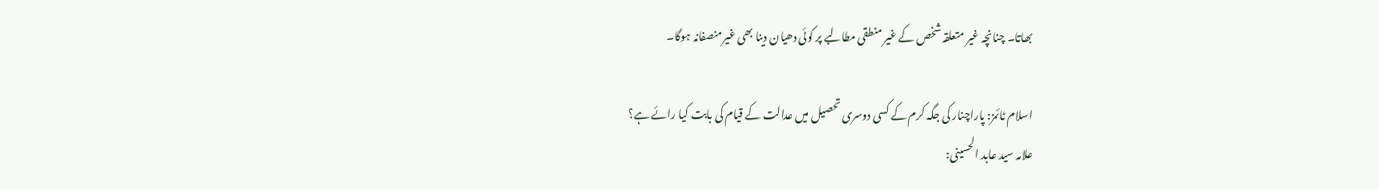بھاتا۔ چنانچہ غیر متعلقہ شخص کے غیر منطقی مطالبے پر کوئی دھیان دینا بھی غیرمنصفانہ ہوگا۔

اسلام ٹائمز: پاراچنار کی جگہ کرم کے کسی دوسری تحصیل میں عدالت کے قیام کی بابت کیا رائے ہے؟
علامہ سید عابد الحسینی: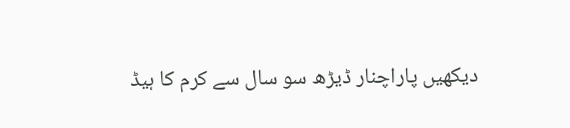دیکھیں پاراچنار ڈیڑھ سو سال سے کرم کا ہیڈ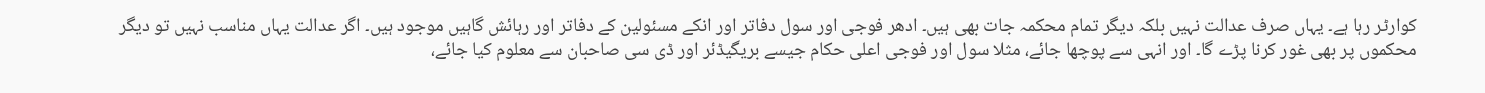کوارٹر رہا ہے۔ یہاں صرف عدالت نہیں بلکہ دیگر تمام محکمہ جات بھی ہیں۔ ادھر فوجی اور سول دفاتر اور انکے مسئولین کے دفاتر اور رہائش گاہیں موجود ہیں۔ اگر عدالت یہاں مناسب نہیں تو دیگر محکموں پر بھی غور کرنا پڑے گا۔ اور انہی سے پوچھا جائے، مثلا سول اور فوجی اعلی حکام جیسے بریگیڈئر اور ڈی سی صاحبان سے معلوم کیا جائے،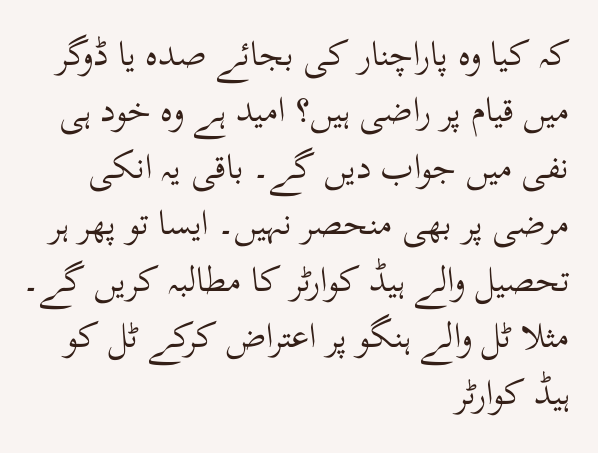کہ کیا وہ پاراچنار کی بجائے صدہ یا ڈوگر میں قیام پر راضی ہیں؟ امید ہے وہ خود ہی نفی میں جواب دیں گے۔ باقی یہ انکی مرضی پر بھی منحصر نہیں۔ ایسا تو پھر ہر تحصیل والے ہیڈ کوارٹر کا مطالبہ کریں گے۔ مثلا ٹل والے ہنگو پر اعتراض کرکے ٹل کو ہیڈ کوارٹر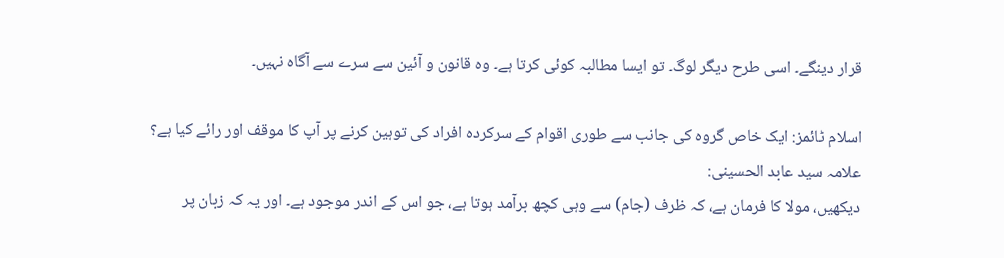قرار دینگے۔ اسی طرح دیگر لوگ۔ تو ایسا مطالبہ کوئی کرتا ہے۔ وہ قانون و آئین سے سرے سے آگاہ نہیں۔

اسلام ٹائمز: ایک خاص گروہ کی جانب سے طوری اقوام کے سرکردہ افراد کی توہین کرنے پر آپ کا موقف اور رائے کیا ہے؟
علامہ سید عابد الحسینی:
دیکھیں، مولا کا فرمان ہے، کہ ظرف (جام) سے وہی کچھ برآمد ہوتا ہے، جو اس کے اندر موجود ہے۔ اور یہ کہ زبان پر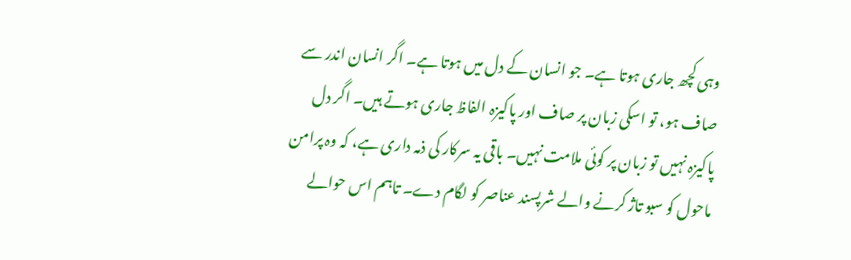وہی کچھ جاری ہوتا ہے۔ جو انسان کے دل میں ہوتا ہے۔ اگر انسان اندر سے صاف ہو، تو اسکی زبان پر صاف اور پاکیزہ الفاظ جاری ہوتے ہیں۔ اگر دل پاکیزہ نہیں تو زبان پر کوئی ملامت نہیں۔ باقی یہ سرکار کی ذمہ داری ہے، کہ وہ پرامن ماحول کو سبو تاژ کرنے والے شرپسند عناصر کو لگام دے۔ تاہم اس حوالے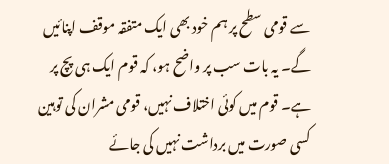سے قومی سطح پر ہم خود بھی ایک متفقہ موقف اپنائیں گے۔ یہ بات سب پر واضح ہو، کہ قوم ایک ہی پچ پر ہے۔ قوم میں کوئی اختلاف نہیں، قومی مشران کی توہین کسی صورت میں برداشت نہیں کی جائے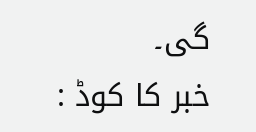گی۔
خبر کا کوڈ :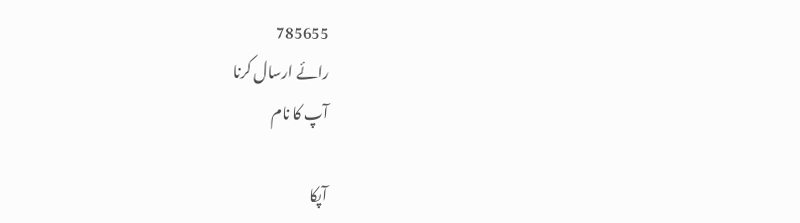785655
رائے ارسال کرنا
آپ کا نام

آپکا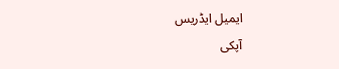ایمیل ایڈریس
آپکی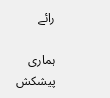رائے

ہماری پیشکش